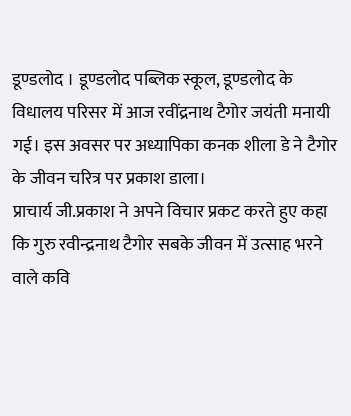डूण्डलोद । डूण्डलोद पब्लिक स्कूल, डूण्डलोद के विधालय परिसर में आज रवींद्रनाथ टैगोर जयंती मनायी गई। इस अवसर पर अध्यापिका कनक शीला डे ने टैगोर के जीवन चरित्र पर प्रकाश डाला।
प्राचार्य जी.प्रकाश ने अपने विचार प्रकट करते हुए कहा कि गुरु रवीन्द्रनाथ टैगोर सबके जीवन में उत्साह भरने वाले कवि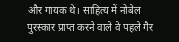और गायक थे। साहित्य में नोबेल पुरस्कार प्राप्त करने वाले वे पहले गैर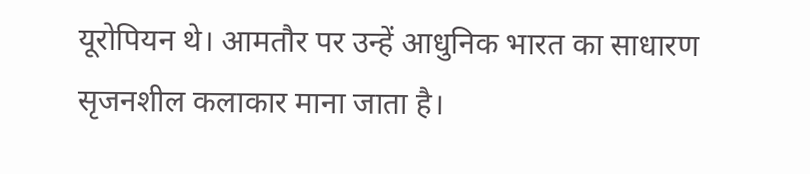यूरोपियन थे। आमतौर पर उन्हें आधुनिक भारत का साधारण सृजनशील कलाकार माना जाता है।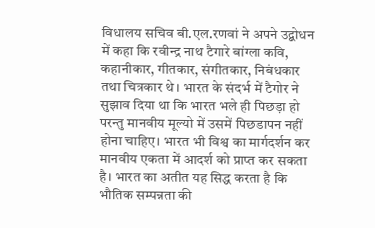विधालय सचिव बी.एल.रणवां ने अपने उद्बोधन में कहा कि रवीन्द्र नाथ टैगारे बांग्ला कवि, कहानीकार, गीतकार, संगीतकार, निबंधकार तथा चित्रकार थे। भारत के संदर्भ में टैगोर ने सुझाव दिया था कि भारत भले ही पिछड़ा हो परन्तु मानवीय मूल्यो में उसमें पिछडापन नहीं होना चाहिए। भारत भी विश्व का मार्गदर्शन कर मानवीय एकता में आदर्श को प्राप्त कर सकता है। भारत का अतीत यह सिद्ध करता है कि भौतिक सम्पन्नता की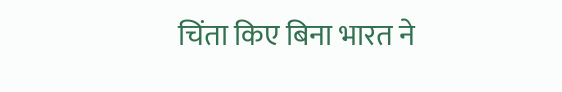चिंता किए बिना भारत ने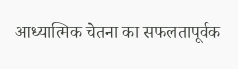आध्यात्मिक चेतना का सफलतापूर्वक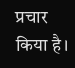प्रचार किया है।